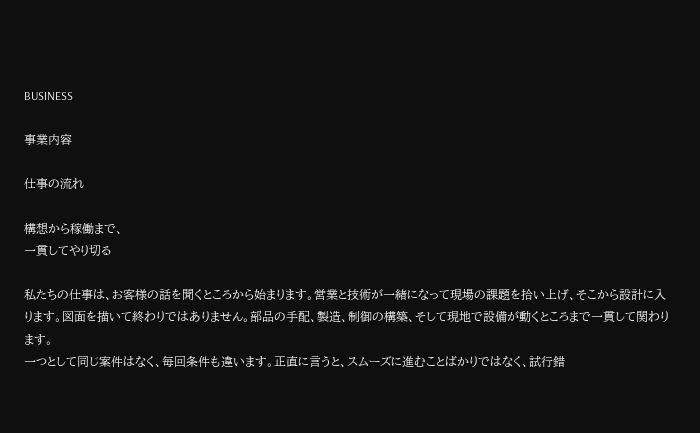BUSINESS

事業内容

仕事の流れ

構想から稼働まで、
一貫してやり切る

私たちの仕事は、お客様の話を聞くところから始まります。営業と技術が一緒になって現場の課題を拾い上げ、そこから設計に入ります。図面を描いて終わりではありません。部品の手配、製造、制御の構築、そして現地で設備が動くところまで一貫して関わります。
一つとして同じ案件はなく、毎回条件も違います。正直に言うと、スムーズに進むことばかりではなく、試行錯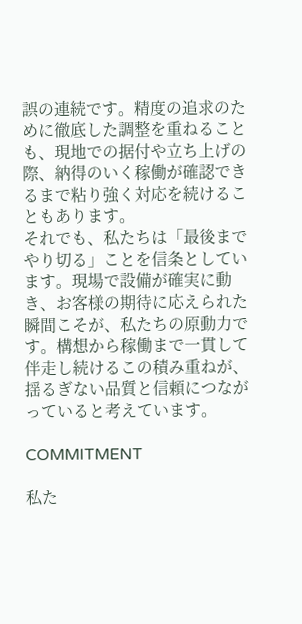誤の連続です。精度の追求のために徹底した調整を重ねることも、現地での据付や立ち上げの際、納得のいく稼働が確認できるまで粘り強く対応を続けることもあります。
それでも、私たちは「最後までやり切る」ことを信条としています。現場で設備が確実に動き、お客様の期待に応えられた瞬間こそが、私たちの原動力です。構想から稼働まで一貫して伴走し続けるこの積み重ねが、揺るぎない品質と信頼につながっていると考えています。

COMMITMENT

私た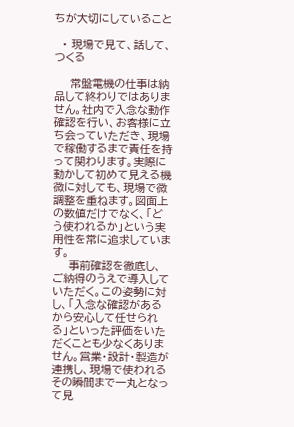ちが大切にしていること

  • 現場で見て、話して、つくる

    常盤電機の仕事は納品して終わりではありません。社内で入念な動作確認を行い、お客様に立ち会っていただき、現場で稼働するまで責任を持って関わります。実際に動かして初めて見える機微に対しても、現場で微調整を重ねます。図面上の数値だけでなく、「どう使われるか」という実用性を常に追求しています。
    事前確認を徹底し、ご納得のうえで導入していただく。この姿勢に対し、「入念な確認があるから安心して任せられる」といった評価をいただくことも少なくありません。営業・設計・製造が連携し、現場で使われるその瞬間まで一丸となって見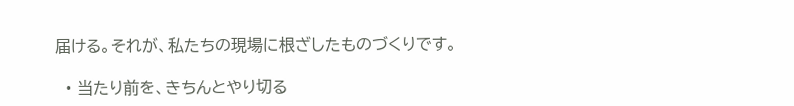届ける。それが、私たちの現場に根ざしたものづくりです。

  • 当たり前を、きちんとやり切る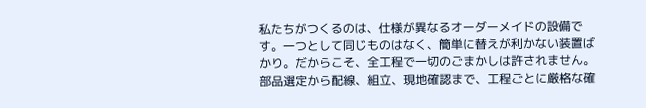私たちがつくるのは、仕様が異なるオーダーメイドの設備です。一つとして同じものはなく、簡単に替えが利かない装置ばかり。だからこそ、全工程で一切のごまかしは許されません。部品選定から配線、組立、現地確認まで、工程ごとに厳格な確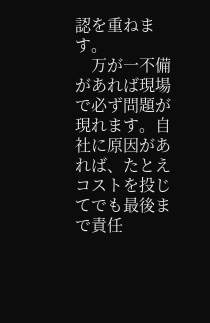認を重ねます。
    万が一不備があれば現場で必ず問題が現れます。自社に原因があれば、たとえコストを投じてでも最後まで責任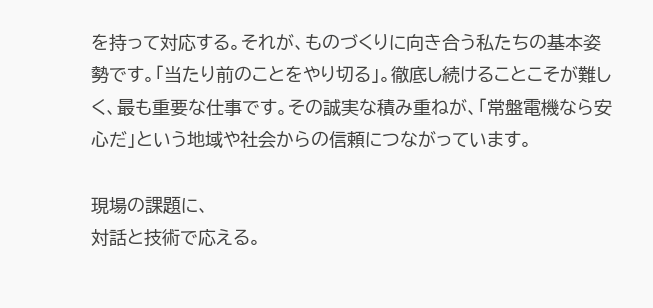を持って対応する。それが、ものづくりに向き合う私たちの基本姿勢です。「当たり前のことをやり切る」。徹底し続けることこそが難しく、最も重要な仕事です。その誠実な積み重ねが、「常盤電機なら安心だ」という地域や社会からの信頼につながっています。

現場の課題に、
対話と技術で応える。